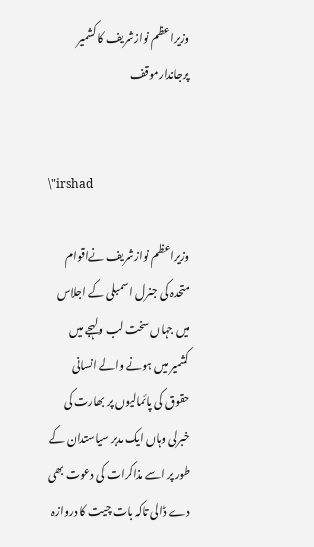وزیراعظم نوازشریف کا کشمیر پرجاندارموقف


\"irshad

وزیراعظم نوازشریف نےاقوام متحدہ کی جنرل اسمبلی کے اجلاس میں جہاں سخت لب ولہجے میں کشمیر میں ہونے والے انسانی حقوق کی پائمالیوں پر بھارت کی خبرلی وہاں ایک مدبر سیاستدان کے طور پر اسے مذاکرات کی دعوت بھی دے ڈالی تاکہ بات چیت کا دروازہ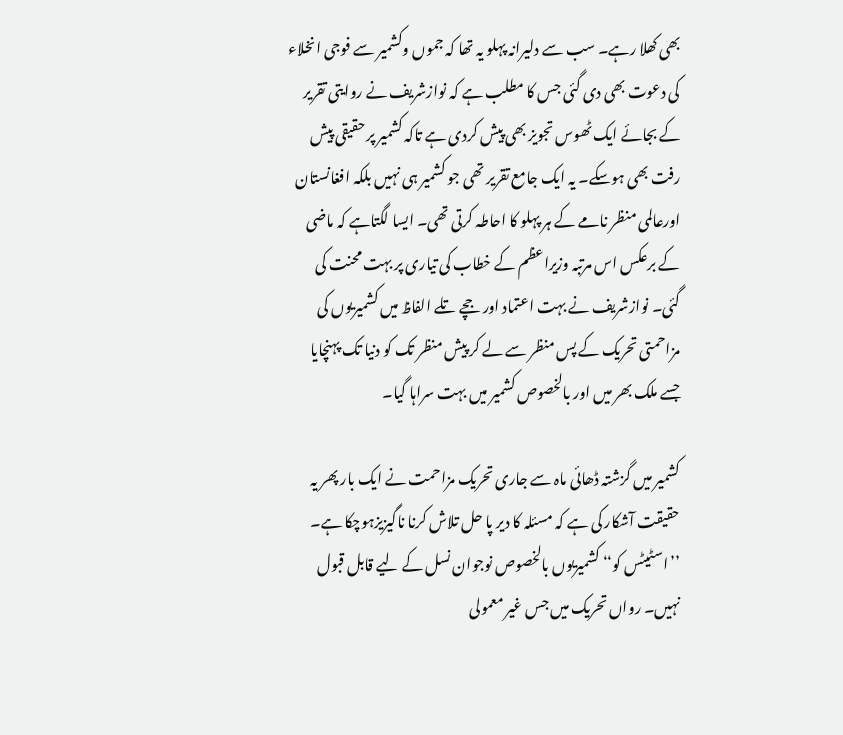بھی کھلا رہے۔ سب سے دلیرانہ پہلو یہ تھا کہ جموں وکشمیر سے فوجی انخلاء کی دعوت بھی دی گئی جس کا مطلب ہے کہ نوازشریف نے روایتی تقریر کے بجائے ایک ٹھوس تجویز بھی پیش کردی ہے تاکہ کشمیر پر حقیقی پیش رفت بھی ہوسکے۔ یہ ایک جامع تقریر تھی جو کشمیر ہی نہیں بلکہ افغانستان اورعالمی منظر نامے کے ہر پہلو کا احاطہ کرتی تھی۔ ایسا لگتاہے کہ ماضی کے برعکس اس مرتبہ وزیراعظم کے خطاب کی تیاری پر بہت محنت کی گئی۔ نوازشریف نے بہت اعتماد اور جچے تلے الفاظ میں کشمیریوں کی مزاحمتی تحریک کے پس منظر سے لے کر پیش منظر تک کو دنیا تک پہنچایا جسے ملک بھر میں اور بالخصوص کشمیر میں بہت سراہا گیا۔

کشمیر میں گزشتہ ڈھائی ماہ سے جاری تحریک مزاحمت نے ایک بار پھر یہ حقیقت آشکار کی ہے کہ مسئلہ کا دیر پا حل تلاش کرنا ناگیزیزہوچکا ہے۔ ’’اسٹیٹس کو‘‘ کشمیریوں بالخصوص نوجوان نسل کے لیے قابل قبول نہیں۔ رواں تحریک میں جس غیر معمولی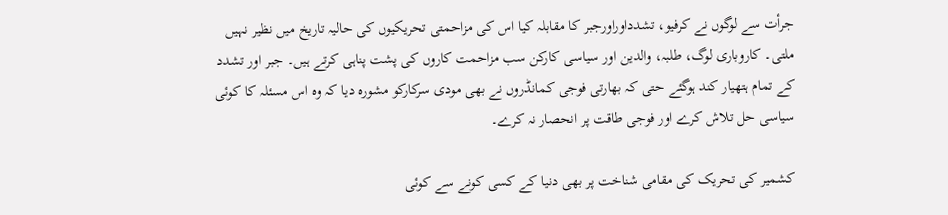جرأت سے لوگوں نے کرفیو، تشدداوراورجبر کا مقابلہ کیا اس کی مزاحمتی تحریکیوں کی حالیہ تاریخ میں نظیر نہیں ملتی۔ کاروباری لوگ، طلبہ، والدین اور سیاسی کارکن سب مزاحمت کاروں کی پشت پناہی کرتے ہیں۔ جبر اور تشدد کے تمام ہتھیار کند ہوگئے حتی کہ بھارتی فوجی کمانڈروں نے بھی مودی سرکارکو مشورہ دیا کہ وہ اس مسئلہ کا کوئی سیاسی حل تلاش کرے اور فوجی طاقت پر انحصار نہ کرے۔

کشمیر کی تحریک کی مقامی شناخت پر بھی دنیا کے کسی کونے سے کوئی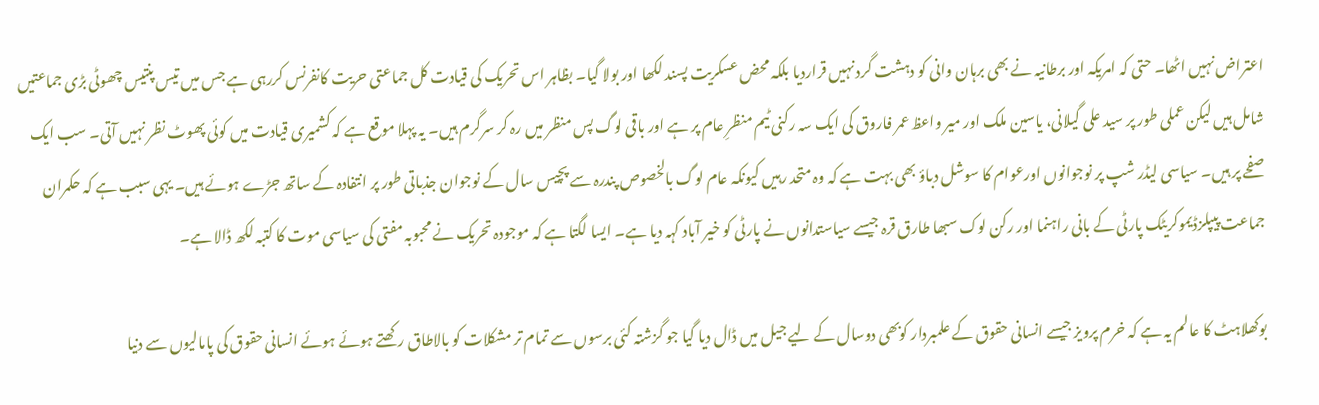اعتراض نہیں اٹھا۔ حتی کہ امریکہ اور برطانیہ نے بھی برہان وانی کو دہشت گرد نہیں قراردیا بلکہ محض عسکریت پسند لکھا اور بولا گیا۔ بظاہر اس تحریک کی قیادت کل جماعتی حریت کانفرنس کررہی ہے جس میں تیس پنتیس چھوٹی بڑی جماعتیں شامل ہیں لیکن عملی طور پر سید علی گیلانی، یاسین ملک اور میر واعظ عمر فاروق کی ایک سہ رکنی ٹیم منظرِ عام پر ہے اور باقی لوگ پس منظر میں رہ کر سرگرم ہیں۔ یہ پہلا موقع ہے کہ کشمیری قیادت میں کوئی پھوٹ نظر نہیں آتی۔ سب ایک صفحے پر ہیں۔ سیاسی لیڈر شپ پر نوجوانوں اورعوام کا سوشل دباؤ بھی بہت ہے کہ وہ متحد رہیں کیونکہ عام لوگ بالخصوص پندرہ سے پچیس سال کے نوجوان جذباتی طور پر انتفادہ کے ساتھ جڑے ہوئے ہیں۔ یہی سبب ہے کہ حکمران جماعت پیپلزڈیموکریٹک پارٹی کے بانی راہنما اور رکن لوک سبھا طارق قرہ جیسے سیاستدانوں نے پارٹی کو خیر آباد کہہ دیا ہے۔ ایسا لگتا ہے کہ موجودہ تحریک نے محبوبہ مفتی کی سیاسی موت کا کتبہ لکھ ڈالا ہے۔

بوکھلاہٹ کا عالم یہ ہے کہ خرم پرویز جیسے انسانی حقوق کے علمبردار کوبھی دوسال کے لیے جیل میں ڈال دیا گیا جو گزشتہ کئی برسوں سے تمام تر مشکلات کو بالاطاق رکھتے ہوئے ہوئے انسانی حقوق کی پامالیوں سے دنیا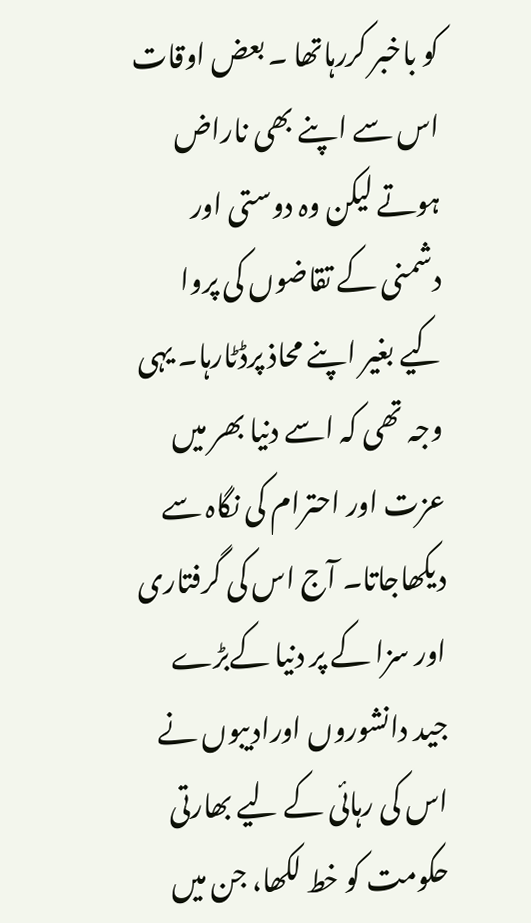کو باخبر کررہاتھا ۔ بعض اوقات اس سے اپنے بھی ناراض ہوتے لیکن وہ دوستی اور دشمنی کے تقاضوں کی پروا کیے بغیر اپنے محاذ پرڈٹارہا۔ یہی وجہ تھی کہ اسے دنیا بھر میں عزت اور احترام کی نگاہ سے دیکھاجاتا۔ آج اس کی گرفتاری اور سزا کے پر دنیا کےبڑے جید دانشوروں اورادیبوں نے اس کی رہائی کے لیے بھارتی حکومت کو خط لکھا، جن میں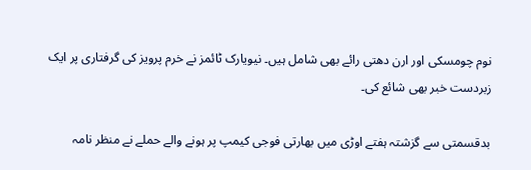نوم چومسکی اور ارن دھتی رائے بھی شامل ہیں۔ نیویارک ٹائمز نے خرم پرویز کی گرفتاری پر ایک زبردست خبر بھی شائع کی۔

بدقسمتی سے گزشتہ ہفتے اوڑی میں بھارتی فوجی کیمپ پر ہونے والے حملے نے منظر نامہ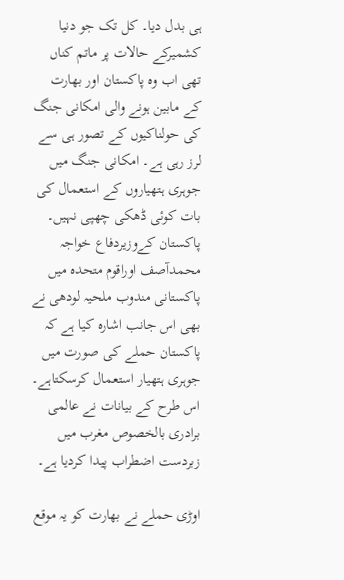ہی بدل دیا۔ کل تک جو دنیا کشمیرکے حالات پر ماتم کناں تھی اب وہ پاکستان اور بھارت کے مابین ہونے والی امکانی جنگ کی حولناکیوں کے تصور ہی سے لرز رہی ہے۔ امکانی جنگ میں جوہری ہتھیاروں کے استعمال کی بات کوئی ڈھکی چھپی نہیں۔ پاکستان کےوزیردفاع خواجہ محمدآصف اوراقوم متحدہ میں پاکستانی مندوب ملحیہ لودھی نے بھی اس جانب اشارہ کیا ہے کہ پاکستان حملے کی صورت میں جوہری ہتھیار استعمال کرسکتاہے۔ اس طرح کے بیانات نے عالمی برادری بالخصوص مغرب میں زبردست اضطراب پیدا کردیا ہے۔

اوڑی حملے نے بھارت کو یہ موقع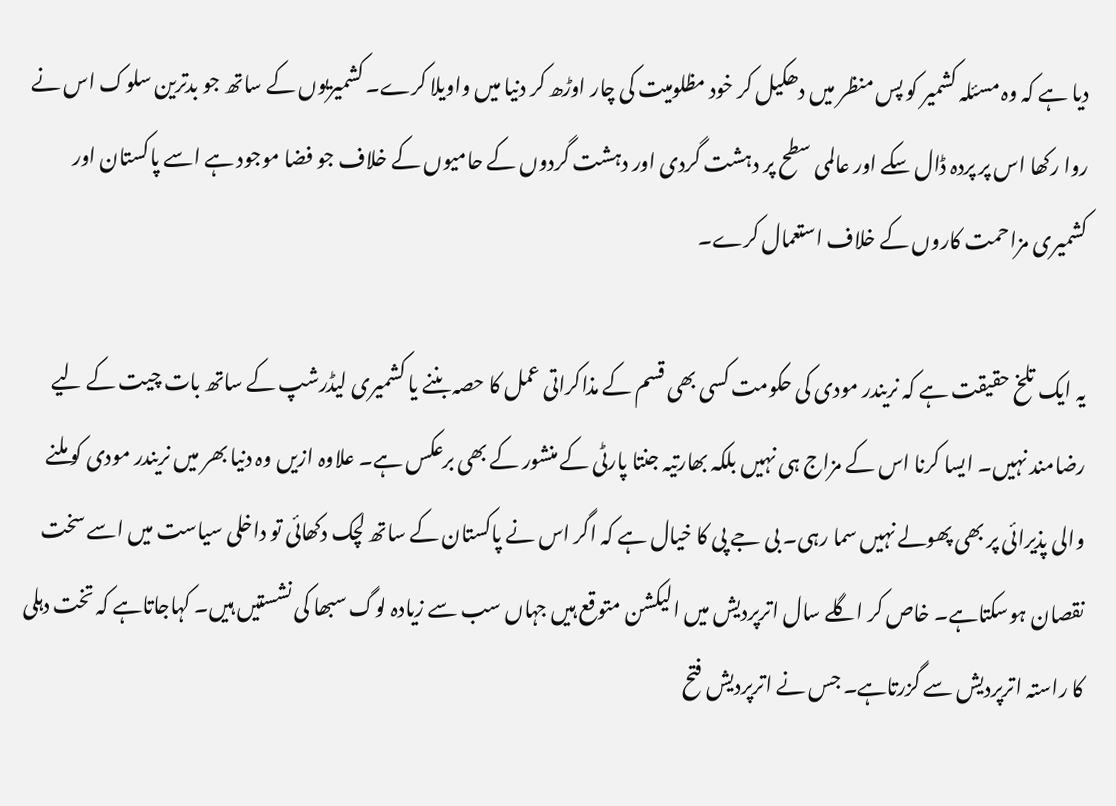دیا ہے کہ وہ مسئلہ کشمیر کو پس منظر میں دھکیل کر خود مظلومیت کی چار اوڑھ کر دنیا میں واویلا کرے۔ کشمیریوں کے ساتھ جو بدترین سلوک اس نے روا رکھا اس پر پردہ ڈال سکے اور عالمی سطح پر دہشت گردی اور دہشت گردوں کے حامیوں کے خلاف جو فضا موجود ہے اسے پاکستان اور کشمیری مزاحمت کاروں کے خلاف استعمال کرے۔

یہ ایک تلخ حقیقت ہے کہ نریندر مودی کی حکومت کسی بھی قسم کے مذاکراتی عمل کا حصہ بننے یا کشمیری لیڈرشپ کے ساتھ بات چیت کے لیے رضامند نہیں۔ ایسا کرنا اس کے مزاج ہی نہیں بلکہ بھارتیہ جنتا پارٹی کے منشور کے بھی برعکس ہے۔ علاوہ ازیں وہ دنیا بھر میں نریندر مودی کو ملنے والی پذیرائی پر بھی پھولے نہیں سما رہی۔ بی جے پی کا خیال ہے کہ اگر اس نے پاکستان کے ساتھ لچک دکھائی تو داخلی سیاست میں اسے سخت نقصان ہوسکتاہے۔ خاص کر اگلے سال اترپردیش میں الیکشن متوقع ہیں جہاں سب سے زیادہ لوگ سبھا کی نشستیں ہیں۔ کہاجاتاہے کہ تخت دہلی کا راستہ اترپردیش سے گزرتاہے۔ جس نے اترپردیش فتح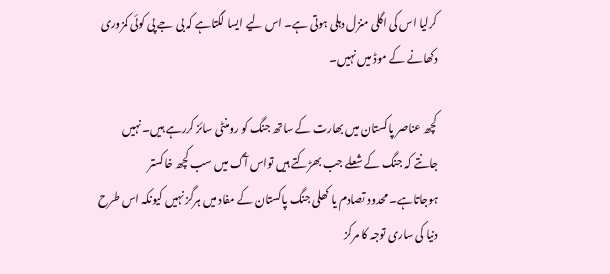کرلیا اس کی اگلی منزل دہلی ہوتی ہے۔ اس لیے ایسا لگتاہے کہ بی جے پی کوئی کمزوری دکھانے کے موڈ میں نہیں۔

کچھ عناصر پاکستان میں بھارت کے ساتھ جنگ کو رومنٹی سائز کررہے ہیں۔ نہیں جانتے کہ جنگ کے شعلے جب بھڑکتے ہیں تواس آگ میں سب کچھ خاکستر ہوجاتاہے۔ محدود تصادم یا کھلی جنگ پاکستان کے مفاد میں ہرگز نہیں کیونکہ اس طرح دنیا کی ساری توجہ کا مرکز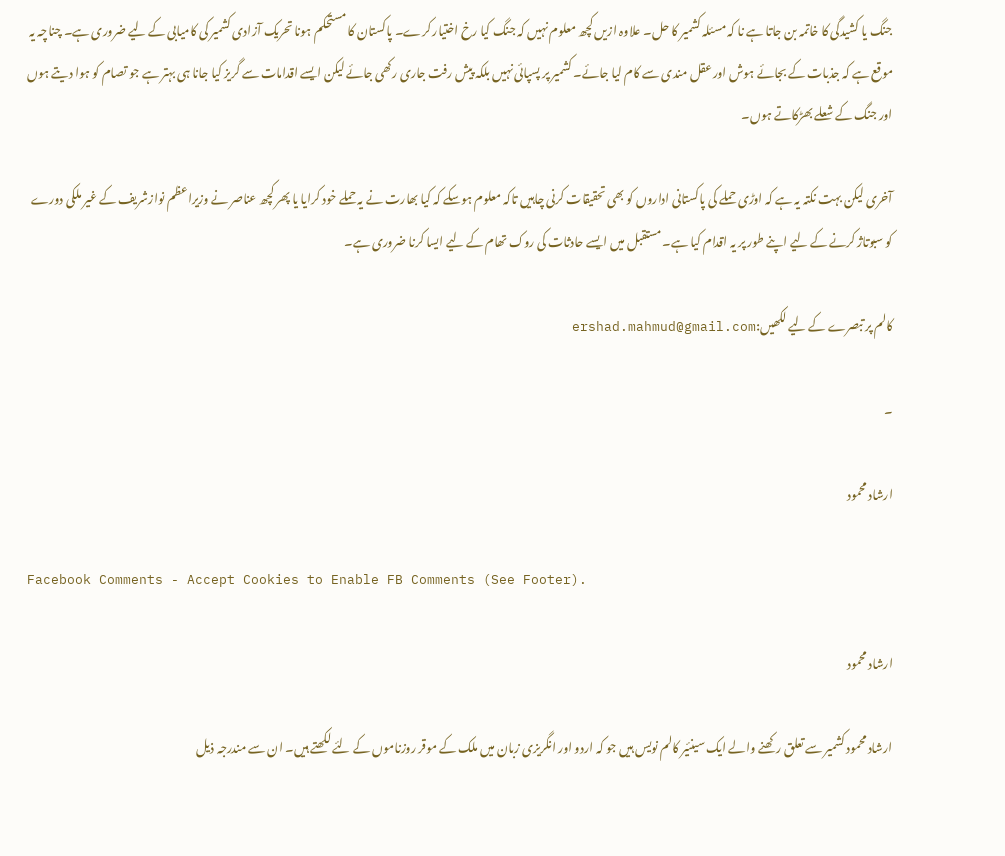جنگ یا کشیدگی کا خاتمہ بن جاتا ہے نا کہ مسئلہ کشمیر کا حل۔ علاوہ ازیں کچھ معلوم نہیں کہ جنگ کیا رخ اختیار کرے۔ پاکستان کا مستحکم ہونا تحریک آزادی کشمیر کی کامیابی کے لیے ضروری ہے۔ چناچہ یہ موقع ہے کہ جذبات کے بجائے ہوش اور عقل مندی سے کام لیا جائے۔ کشمیر پر پسپائی نہیں بلکہ پیش رفت جاری رکھی جائے لیکن ایسے اقدامات سے گریز کیا جانا ہی بہتر ہے جو تصام کو ہوا دیتے ہوں اور جنگ کے شعلے بھڑکاتے ہوں۔

آخری لیکن بہت نکتہ یہ ہے کہ اوڑی حملے کی پاکستانی اداروں کو بھی تحقیقات کرنی چاہیں تاکہ معلوم ہوسکے کہ کیا بھارت نے یہ حملے خود کرایا یا پھر کچھ عناصر نے وزیراعظم نوازشریف کے غیر ملکی دورے کو سبوتاژ کرنے کے لیے اپنے طور پر یہ اقدام کیا ہے۔ مستقبل میں ایسے حادثات کی روک تھام کے لیے ایسا کرنا ضروری ہے۔

کالم پر تبصرے کے لیے لکھیں:ershad.mahmud@gmail.com

۔

ارشاد محمود

Facebook Comments - Accept Cookies to Enable FB Comments (See Footer).

ارشاد محمود

ارشاد محمود کشمیر سے تعلق رکھنے والے ایک سینئیر کالم نویس ہیں جو کہ اردو اور انگریزی زبان میں ملک کے موقر روزناموں کے لئے لکھتے ہیں۔ ان سے مندرجہ ذیل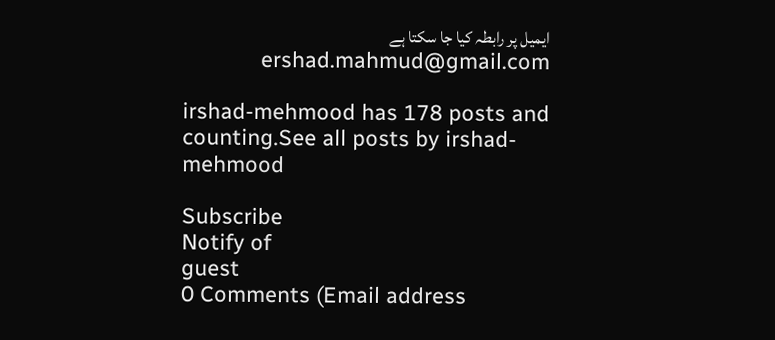ایمیل پر رابطہ کیا جا سکتا ہے ershad.mahmud@gmail.com

irshad-mehmood has 178 posts and counting.See all posts by irshad-mehmood

Subscribe
Notify of
guest
0 Comments (Email address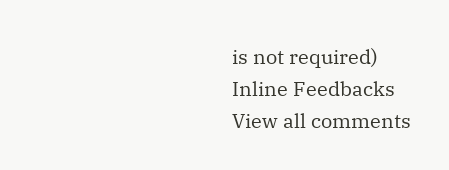is not required)
Inline Feedbacks
View all comments